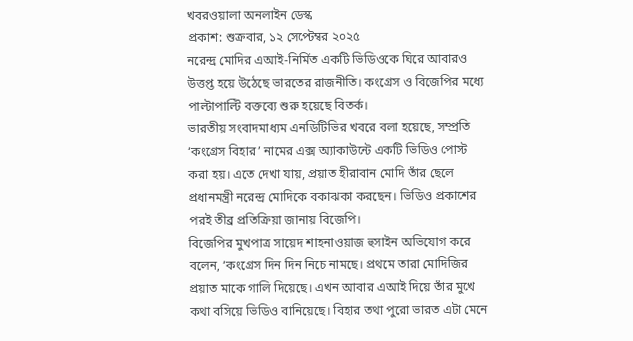খবরওয়ালা অনলাইন ডেস্ক
প্রকাশ: শুক্রবার, ১২ সেপ্টেম্বর ২০২৫
নরেন্দ্র মোদির এআই-নির্মিত একটি ভিডিওকে ঘিরে আবারও উত্তপ্ত হয়ে উঠেছে ভারতের রাজনীতি। কংগ্রেস ও বিজেপির মধ্যে পাল্টাপাল্টি বক্তব্যে শুরু হয়েছে বিতর্ক।
ভারতীয় সংবাদমাধ্যম এনডিটিভির খবরে বলা হয়েছে, সম্প্রতি ‘কংগ্রেস বিহার’ নামের এক্স অ্যাকাউন্টে একটি ভিডিও পোস্ট করা হয়। এতে দেখা যায়, প্রয়াত হীরাবান মোদি তাঁর ছেলে প্রধানমন্ত্রী নরেন্দ্র মোদিকে বকাঝকা করছেন। ভিডিও প্রকাশের পরই তীব্র প্রতিক্রিয়া জানায় বিজেপি।
বিজেপির মুখপাত্র সায়েদ শাহনাওয়াজ হুসাইন অভিযোগ করে বলেন, ‘কংগ্রেস দিন দিন নিচে নামছে। প্রথমে তারা মোদিজির প্রয়াত মাকে গালি দিয়েছে। এখন আবার এআই দিয়ে তাঁর মুখে কথা বসিয়ে ভিডিও বানিয়েছে। বিহার তথা পুরো ভারত এটা মেনে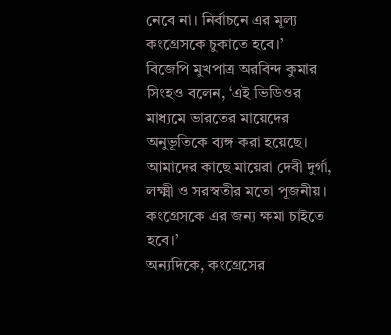নেবে না। নির্বাচনে এর মূল্য কংগ্রেসকে চুকাতে হবে।’
বিজেপি মুখপাত্র অরবিন্দ কুমার সিংহও বলেন, ‘এই ভিডিওর মাধ্যমে ভারতের মায়েদের অনুভূতিকে ব্যঙ্গ করা হয়েছে। আমাদের কাছে মায়েরা দেবী দুর্গা, লক্ষ্মী ও সরস্বতীর মতো পূজনীয়। কংগ্রেসকে এর জন্য ক্ষমা চাইতে হবে।’
অন্যদিকে, কংগ্রেসের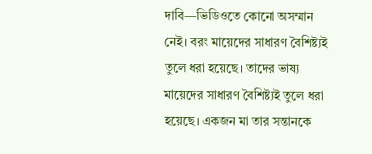দাবি—ভিডিওতে কোনো অসম্মান নেই। বরং মায়েদের সাধারণ বৈশিষ্ট্যই তুলে ধরা হয়েছে। তাদের ভাষ্য মায়েদের সাধারণ বৈশিষ্ট্যই তুলে ধরা হয়েছে। একজন মা তার সন্তানকে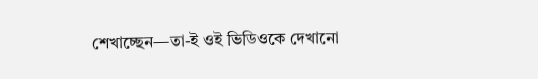শেখাচ্ছেন—তা-ই ওই ভিডিওকে দেখানো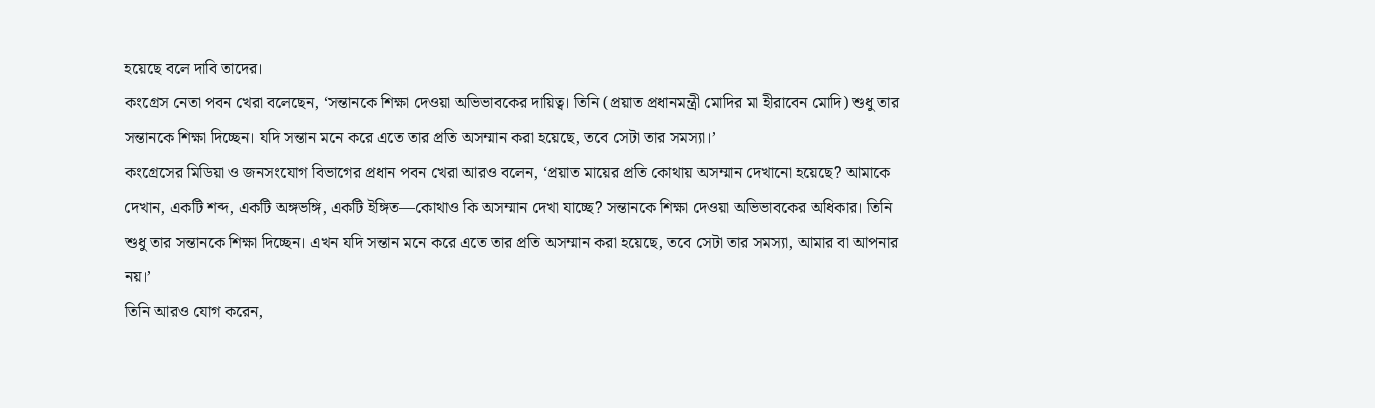হয়েছে বলে দাবি তাদের।
কংগ্রেস নেতা পবন খেরা বলেছেন, ‘সন্তানকে শিক্ষা দেওয়া অভিভাবকের দায়িত্ব। তিনি (প্রয়াত প্রধানমন্ত্রী মোদির মা হীরাবেন মোদি) শুধু তার সন্তানকে শিক্ষা দিচ্ছেন। যদি সন্তান মনে করে এতে তার প্রতি অসম্মান করা হয়েছে, তবে সেটা তার সমস্যা।’
কংগ্রেসের মিডিয়া ও জনসংযোগ বিভাগের প্রধান পবন খেরা আরও বলেন, ‘প্রয়াত মায়ের প্রতি কোথায় অসম্মান দেখানো হয়েছে? আমাকে দেখান, একটি শব্দ, একটি অঙ্গভঙ্গি, একটি ইঙ্গিত—কোথাও কি অসম্মান দেখা যাচ্ছে? সন্তানকে শিক্ষা দেওয়া অভিভাবকের অধিকার। তিনি শুধু তার সন্তানকে শিক্ষা দিচ্ছেন। এখন যদি সন্তান মনে করে এতে তার প্রতি অসম্মান করা হয়েছে, তবে সেটা তার সমস্যা, আমার বা আপনার নয়।’
তিনি আরও যোগ করেন,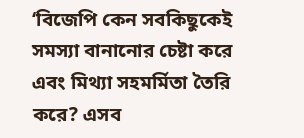‘বিজেপি কেন সবকিছুকেই সমস্যা বানানোর চেষ্টা করে এবং মিথ্যা সহমর্মিতা তৈরি করে? এসব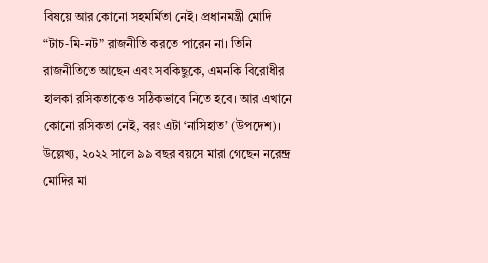বিষয়ে আর কোনো সহমর্মিতা নেই। প্রধানমন্ত্রী মোদি “টাচ-মি-নট” রাজনীতি করতে পারেন না। তিনি রাজনীতিতে আছেন এবং সবকিছুকে, এমনকি বিরোধীর হালকা রসিকতাকেও সঠিকভাবে নিতে হবে। আর এখানে কোনো রসিকতা নেই, বরং এটা ‘নাসিহাত’ (উপদেশ)।
উল্লেখ্য, ২০২২ সালে ৯৯ বছর বয়সে মারা গেছেন নরেন্দ্র মোদির মা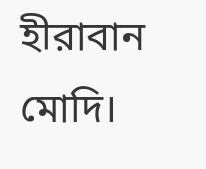হীরাবান মোদি।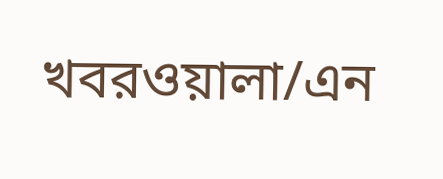খবরওয়ালা/এন